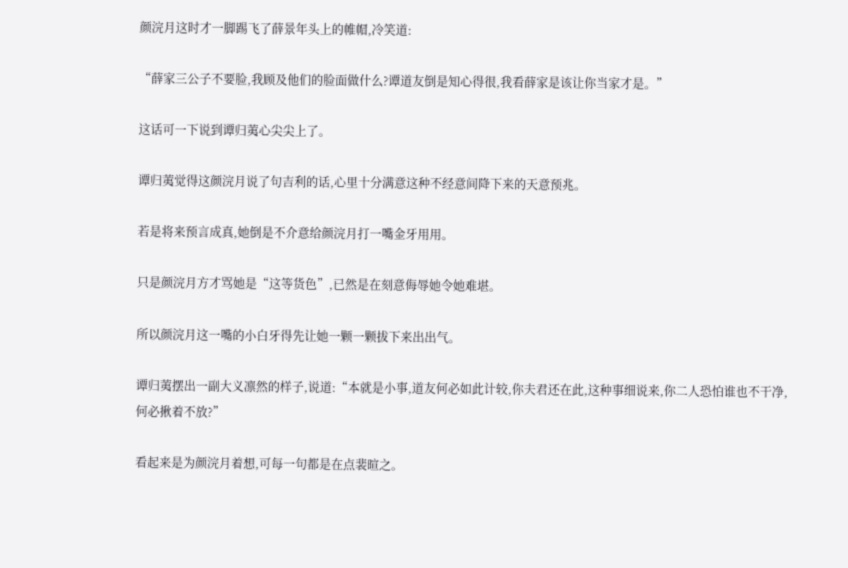颜浣月这时才一脚踢飞了薛景年头上的帷帽,冷笑道:

“薛家三公子不要脸,我顾及他们的脸面做什么?谭道友倒是知心得很,我看薛家是该让你当家才是。”

这话可一下说到谭归荑心尖尖上了。

谭归荑觉得这颜浣月说了句吉利的话,心里十分满意这种不经意间降下来的天意预兆。

若是将来预言成真,她倒是不介意给颜浣月打一嘴金牙用用。

只是颜浣月方才骂她是“这等货色”,已然是在刻意侮辱她令她难堪。

所以颜浣月这一嘴的小白牙得先让她一颗一颗拔下来出出气。

谭归荑摆出一副大义凛然的样子,说道:“本就是小事,道友何必如此计较,你夫君还在此,这种事细说来,你二人恐怕谁也不干净,何必揪着不放?”

看起来是为颜浣月着想,可每一句都是在点裴暄之。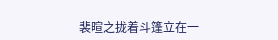裴暄之拢着斗篷立在一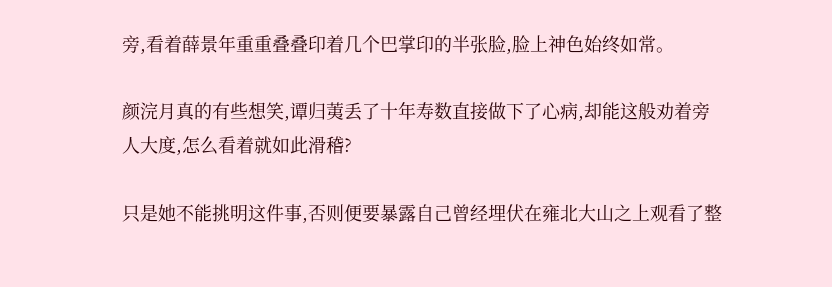旁,看着薛景年重重叠叠印着几个巴掌印的半张脸,脸上神色始终如常。

颜浣月真的有些想笑,谭归荑丢了十年寿数直接做下了心病,却能这般劝着旁人大度,怎么看着就如此滑稽?

只是她不能挑明这件事,否则便要暴露自己曾经埋伏在雍北大山之上观看了整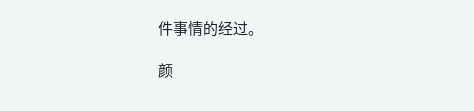件事情的经过。

颜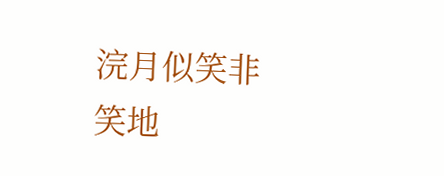浣月似笑非笑地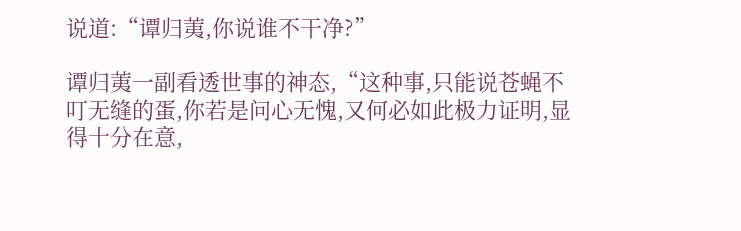说道:“谭归荑,你说谁不干净?”

谭归荑一副看透世事的神态,“这种事,只能说苍蝇不叮无缝的蛋,你若是问心无愧,又何必如此极力证明,显得十分在意,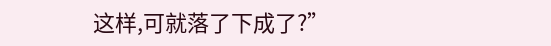这样,可就落了下成了?”